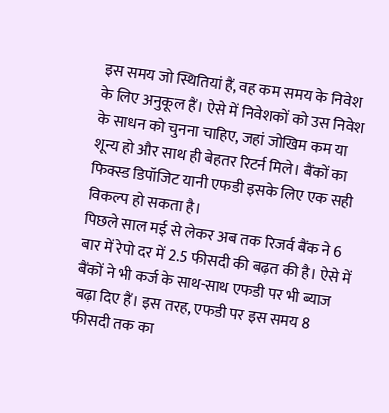इस समय जो स्थितियां हैं, वह कम समय के निवेश के लिए अनुकूल हैं। ऐसे में निवेशकों को उस निवेश के साधन को चुनना चाहिए, जहां जोखिम कम या शून्य हो और साथ ही बेहतर रिटर्न मिले। बैंकों का फिक्स्ड डिपॉजिट यानी एफडी इसके लिए एक सही विकल्प हो सकता है।
पिछले साल मई से लेकर अब तक रिजर्व बैंक ने 6 बार में रेपो दर में 2.5 फीसदी की बढ़त की है। ऐसे में बैंकों ने भी कर्ज के साथ-साथ एफडी पर भी ब्याज बढ़ा दिए हैं। इस तरह, एफडी पर इस समय 8 फीसदी तक का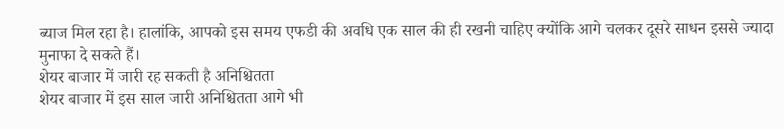ब्याज मिल रहा है। हालांकि, आपको इस समय एफडी की अवधि एक साल की ही रखनी चाहिए क्योंकि आगे चलकर दूसरे साधन इससे ज्यादा मुनाफा दे सकते हैं।
शेयर बाजार में जारी रह सकती है अनिश्चितता
शेयर बाजार में इस साल जारी अनिश्चितता आगे भी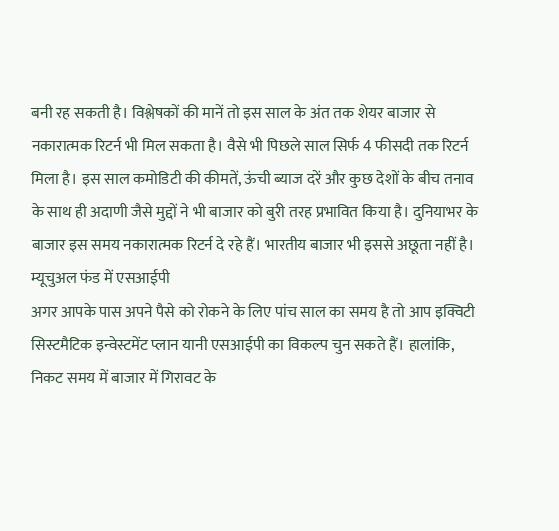बनी रह सकती है। विश्लेषकों की मानें तो इस साल के अंत तक शेयर बाजार से नकारात्मक रिटर्न भी मिल सकता है। वैसे भी पिछले साल सिर्फ 4 फीसदी तक रिटर्न मिला है। इस साल कमोडिटी की कीमतें, ऊंची ब्याज दरें और कुछ देशों के बीच तनाव के साथ ही अदाणी जैसे मुद्दों ने भी बाजार को बुरी तरह प्रभावित किया है। दुनियाभर के बाजार इस समय नकारात्मक रिटर्न दे रहे हैं। भारतीय बाजार भी इससे अछूता नहीं है।
म्यूचुअल फंड में एसआईपी
अगर आपके पास अपने पैसे को रोकने के लिए पांच साल का समय है तो आप इक्विटी सिस्टमैटिक इन्वेस्टमेंट प्लान यानी एसआईपी का विकल्प चुन सकते हैं। हालांकि, निकट समय में बाजार में गिरावट के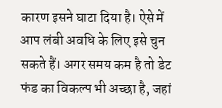कारण इसने घाटा दिया है। ऐसे में आप लंबी अवधि के लिए इसे चुन सकते हैं। अगर समय कम है तो डेट फंड का विकल्प भी अच्छा है, जहां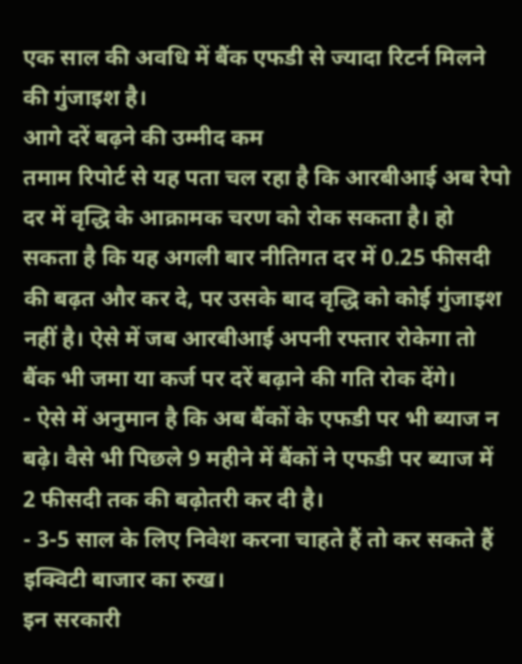एक साल की अवधि में बैंक एफडी से ज्यादा रिटर्न मिलने की गुंजाइश है।
आगे दरें बढ़ने की उम्मीद कम
तमाम रिपोर्ट से यह पता चल रहा है कि आरबीआई अब रेपो दर में वृद्धि के आक्रामक चरण को रोक सकता है। हो सकता है कि यह अगली बार नीतिगत दर में 0.25 फीसदी की बढ़त और कर दे, पर उसके बाद वृद्धि को कोई गुंजाइश नहीं है। ऐसे में जब आरबीआई अपनी रफ्तार रोकेगा तो बैंक भी जमा या कर्ज पर दरें बढ़ाने की गति रोक देंगे।
- ऐसे में अनुमान है कि अब बैंकों के एफडी पर भी ब्याज न बढ़े। वैसे भी पिछले 9 महीने में बैंकों ने एफडी पर ब्याज में 2 फीसदी तक की बढ़ोतरी कर दी है।
- 3-5 साल के लिए निवेश करना चाहते हैं तो कर सकते हैं इक्विटी बाजार का रुख।
इन सरकारी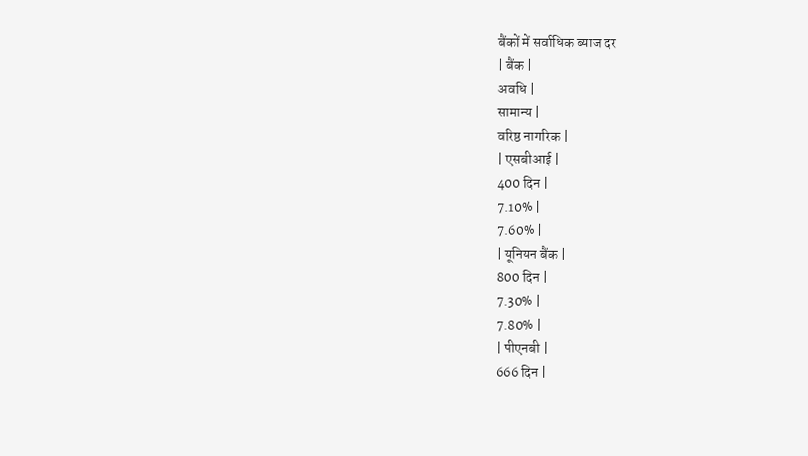बैंकों में सर्वाधिक ब्याज दर
| बैंक |
अवधि |
सामान्य |
वरिष्ठ नागरिक |
| एसबीआई |
400 दिन |
7.10% |
7.60% |
| यूनियन बैंक |
800 दिन |
7.30% |
7.80% |
| पीएनबी |
666 दिन |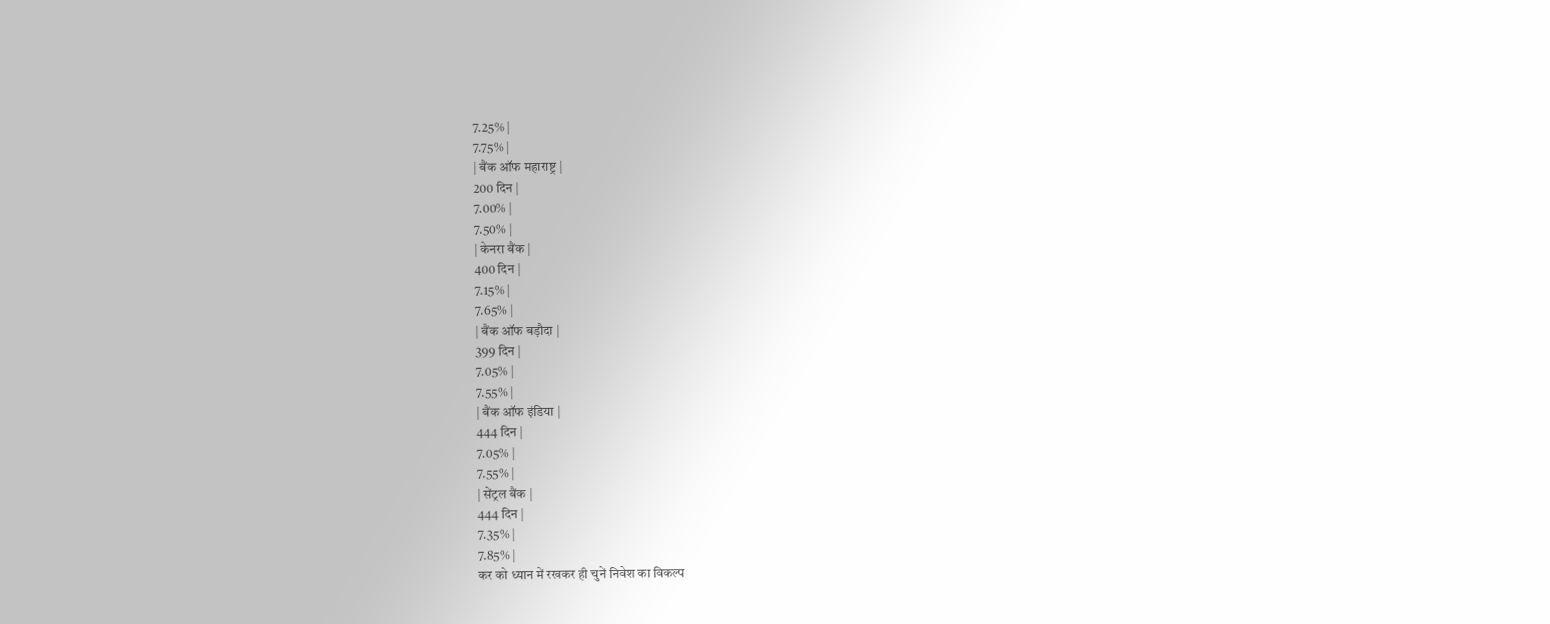7.25% |
7.75% |
| बैंक ऑफ महाराष्ट्र |
200 दिन |
7.00% |
7.50% |
| केनरा बैंक |
400 दिन |
7.15% |
7.65% |
| बैंक ऑफ बड़ौदा |
399 दिन |
7.05% |
7.55% |
| बैंक ऑफ इंडिया |
444 दिन |
7.05% |
7.55% |
| सेंट्रल बैंक |
444 दिन |
7.35% |
7.85% |
कर को ध्यान में रखकर ही चुनें निवेश का विकल्प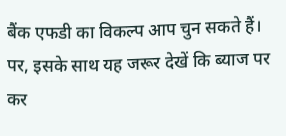बैंक एफडी का विकल्प आप चुन सकते हैं। पर, इसके साथ यह जरूर देखें कि ब्याज पर कर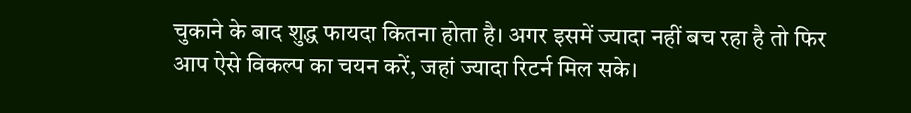चुकाने के बाद शुद्ध फायदा कितना होता है। अगर इसमें ज्यादा नहीं बच रहा है तो फिर आप ऐसे विकल्प का चयन करें, जहां ज्यादा रिटर्न मिल सके।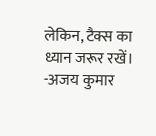लेकिन, टैक्स का ध्यान जरूर रखें।
-अजय कुमार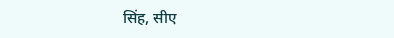सिंह, सीए